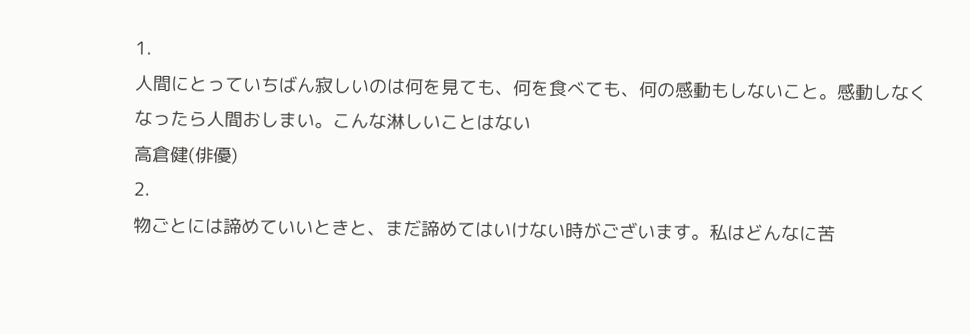1.
人間にとっていちばん寂しいのは何を見ても、何を食べても、何の感動もしないこと。感動しなくなったら人間おしまい。こんな淋しいことはない
高倉健(俳優)
2.
物ごとには諦めていいときと、まだ諦めてはいけない時がございます。私はどんなに苦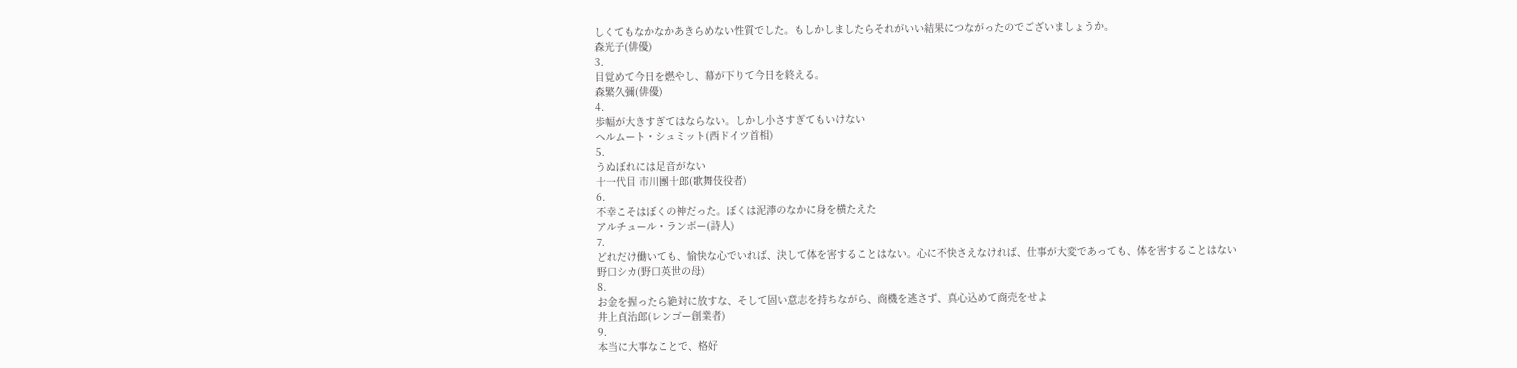しくてもなかなかあきらめない性質でした。もしかしましたらそれがいい結果につながったのでございましょうか。
森光子(俳優)
3.
目覚めて今日を燃やし、幕が下りて今日を終える。
森繁久彌(俳優)
4.
歩幅が大きすぎてはならない。しかし小さすぎてもいけない
ヘルムート・シュミット(西ドイツ首相)
5.
うぬぼれには足音がない
十一代目 市川團十郎(歌舞伎役者)
6.
不幸こそはぼくの神だった。ぼくは泥濘のなかに身を横たえた
アルチュール・ランボー(詩人)
7.
どれだけ働いても、愉快な心でいれば、決して体を害することはない。心に不快さえなければ、仕事が大変であっても、体を害することはない
野口シカ(野口英世の母)
8.
お金を握ったら絶対に放すな、そして固い意志を持ちながら、商機を逃さず、真心込めて商売をせよ
井上貞治郎(レンゴー創業者)
9.
本当に大事なことで、格好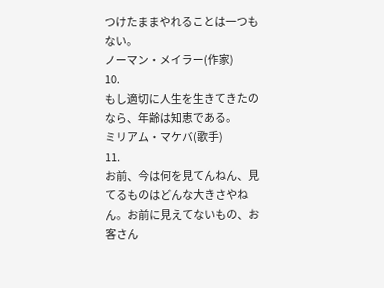つけたままやれることは一つもない。
ノーマン・メイラー(作家)
10.
もし適切に人生を生きてきたのなら、年齢は知恵である。
ミリアム・マケバ(歌手)
11.
お前、今は何を見てんねん、見てるものはどんな大きさやねん。お前に見えてないもの、お客さん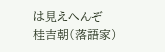は見えへんぞ
桂吉朝(落語家)